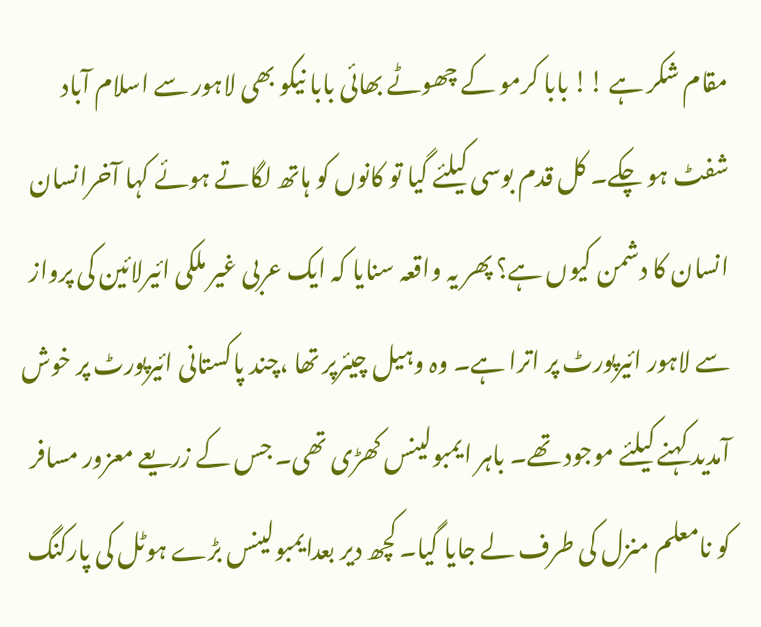مقام شکر ہے !! بابا کرمو کے چھوٹے بھائی بابا نیکو بھی لاہور سے اسلام آباد شفٹ ہو چکے۔ کل قدم بوسی کیلئے گیا تو کانوں کو ہاتھ لگاتے ہوئے کہا آخرانسان انسان کا دشمن کیوں ہے؟ پھر یہ واقعہ سنایا کہ ایک عربی غیر ملکی ائیرلائین کی پرواز سے لاہور ائیرپورٹ پر اترا ہے۔ وہ وہیل چیئرپر تھا ،چند پاکستانی ائیرپورٹ پر خوش آمدید کہنے کیلئے موجود تھے۔ باہر ایمبولینس کھڑی تھی۔ جس کے زریعے معزور مسافر کو نامعلم منزل کی طرف لے جایا گیا۔ کچھ دیر بعدایمبولینس بڑے ہوٹل کی پارکنگ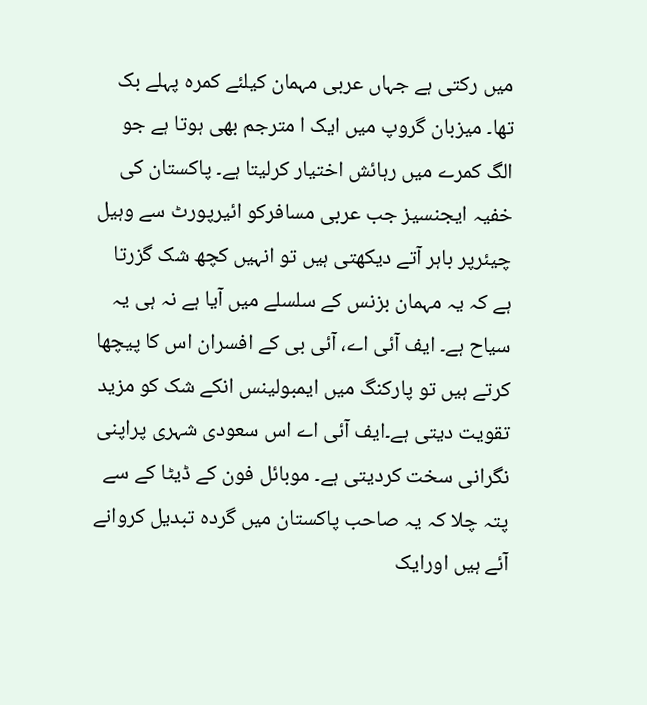میں رکتی ہے جہاں عربی مہمان کیلئے کمرہ پہلے بک تھا۔ میزبان گروپ میں ایک ا مترجم بھی ہوتا ہے جو الگ کمرے میں رہائش اختیار کرلیتا ہے۔ پاکستان کی خفیہ ایجنسیز جب عربی مسافرکو ائیرپورٹ سے وہیل چیئرپر باہر آتے دیکھتی ہیں تو انہیں کچھ شک گزرتا ہے کہ یہ مہمان بزنس کے سلسلے میں آیا ہے نہ ہی یہ سیاح ہے۔ ایف آئی اے، آئی بی کے افسران اس کا پیچھا کرتے ہیں تو پارکنگ میں ایمبولینس انکے شک کو مزید تقویت دیتی ہے۔ایف آئی اے اس سعودی شہری پراپنی نگرانی سخت کردیتی ہے۔ موبائل فون کے ڈیٹا کے سے پتہ چلا کہ یہ صاحب پاکستان میں گردہ تبدیل کروانے آئے ہیں اورایک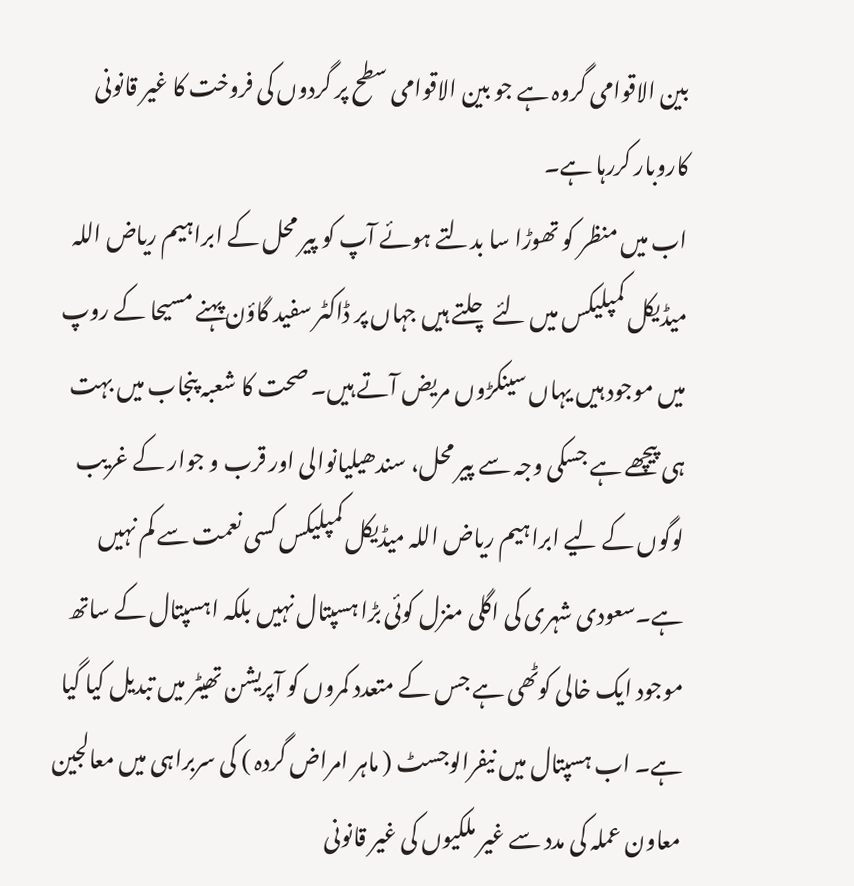بین الاقوامی گروہ ہے جو بین الاقوامی سطح پر گردوں کی فروخت کا غیر قانونی کاروبار کررہا ہے۔
اب میں منظر کو تھوڑا سا بدلتے ہوئے آپ کو پیر محل کے ابراہیم ریاض اللہ میڈیکل کمپلیکس میں لئے چلتے ہیں جہاں پر ڈاکٹر سفید گاؤن پہنے مسیحا کے روپ میں موجود ہیں یہاں سینکڑوں مریض آتے ہیں۔ صحت کا شعبہ پنجاب میں بہت ہی پیچھے ہے جسکی وجہ سے پیر محل، سندھیلیانوالی اور قرب و جوار کے غریب لوگوں کے لیے ابراہیم ریاض اللہ میڈیکل کمپلیکس کسی نعمت سے کم نہیں ہے۔سعودی شہری کی اگلی منزل کوئی بڑا ہسپتال نہیں بلکہ اہسپتال کے ساتھ موجود ایک خالی کوٹھی ہے جس کے متعدد کمروں کو آپریشن تھیٹر میں تبدیل کیا گیا ہے۔ اب ہسپتال میں نیفرالوجسٹ ( ماہر امراض گردہ ) کی سربراہی میں معالجین معاون عملہ کی مدد سے غیر ملکیوں کی غیر قانونی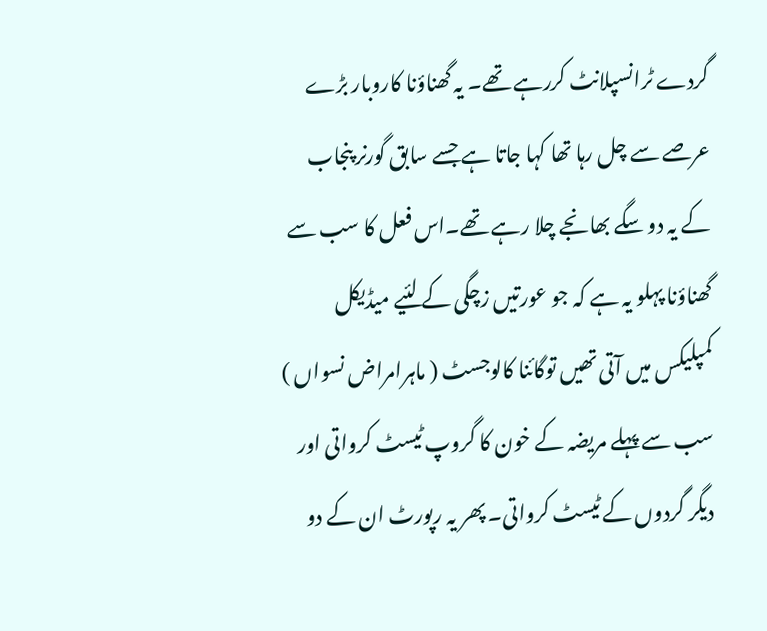گردے ٹرانسپلانٹ کررہے تھے۔ یہ گھناؤنا کاروبار بڑے عرصے سے چل رہا تھا کہا جاتا ہے جسے سابق گورنر پنجاب کے یہ دو سگے بھانجے چلا رہے تھے۔اس فعل کا سب سے گھناؤنا پہلو یہ ہے کہ جو عورتیں زچگی کے لئیے میڈیکل کمپلیکس میں آتی تھیں توگائنا کالوجسٹ ( ماہرامراض نسواں ) سب سے پہلے مریضہ کے خون کا گروپ ٹیسٹ کرواتی اور دیگر گردوں کے ٹیسٹ کرواتی۔ پھر یہ رپورٹ ان کے دو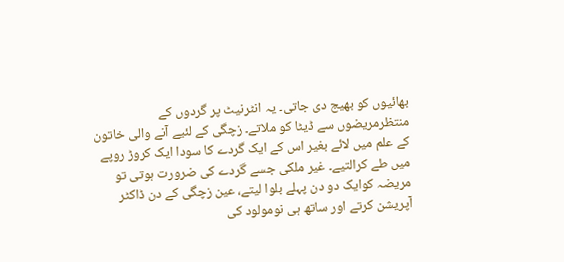بھائیوں کو بھیج دی جاتی۔ یہ انٹرنیٹ پر گردوں کے منتظرمریضوں سے ڈیٹا کو ملاتے۔ زچگی کے لئیے آنے والی خاتون کے علم میں لائے بغیر اس کے ایک گردے کا سودا ایک کروڑ روپے میں طے کرالتیے۔ غیر ملکی جسے گردے کی ضرورت ہوتی تو مریضہ کوایک دو دن پہلے بلوا لیتے، عین زچگی کے دن ڈاکٹر آپریشن کرتے اور ساتھ ہی نومولود کی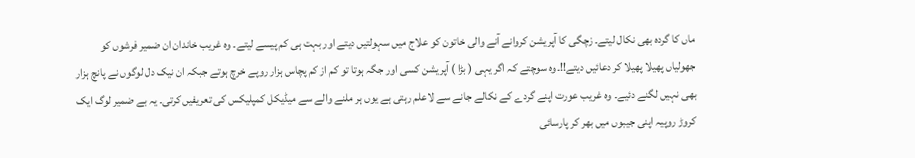ماں کا گردہ بھی نکال لیتے۔ زچگی کا آپریشن کروانے آنے والی خاتون کو علاج میں سہولتیں دیتے اور بہت ہی کم پیسے لیتے۔ وہ غریب خاندان ان ضمیر فرشوں کو جھولیاں پھیلا پھیلا کر دعائیں دیتے!!۔وہ سوچتے کہ اگر یہی ( بڑا ) آپریشن کسی اور جگہ ہوتا تو کم از کم پچاس ہزار روپے خرچ ہوتے جبکہ ان نیک دل لوگوں نے پانچ ہزار بھی نہیں لگنے دئیے۔ وہ غریب عورت اپنے گردے کے نکالے جانے سے لاعلم رہتی ہے یوں ہر ملنے والے سے میڈیکل کمپلیکس کی تعریفیں کرتی۔ یہ بے ضمیر لوگ ایک کروڑ روپیہ اپنی جیبوں میں بھر کر پارسائی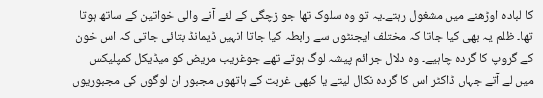کا لبادہ اوڑھنے میں مشغول رہتے۔یہ تو وہ سلوک تھا جو زچگی کے لئے آنے والی خواتین کے ساتھ ہوتا تھا۔ ظلم یہ بھی کیا جاتا کہ مختلف ایجنٹوں سے رابطہ کیا جاتا انہیں ڈیمانڈ بتائی جاتی کہ اس خون کے گروپ کا گردہ چاہیے۔ وہ دلال جرائم پیشہ لوگ ہوتے تھے جوغریب مریض کو میڈیکل کمپلیکس میں لے آتے جہاں ڈاکٹر اس کا گردہ نکال لیتے یا کبھی غربت کے ہاتھوں مجبور ان لوگوں کی مجبوریوں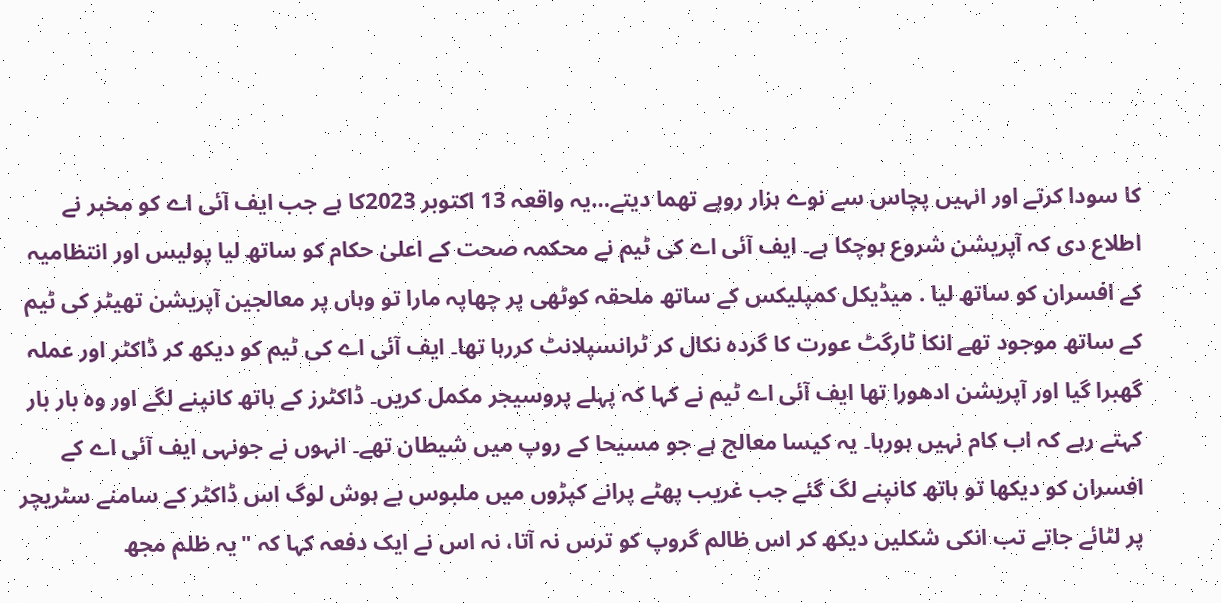کا سودا کرتے اور انہیں پچاس سے نوے ہزار روپے تھما دیتے…یہ واقعہ 13 اکتوبر 2023کا ہے جب ایف آئی اے کو مخبر نے اطلاع دی کہ آپریشن شروع ہوچکا ہے۔ ایف آئی اے کی ٹیم نے محکمہ صحت کے اعلیٰ حکام کو ساتھ لیا پولیس اور انتظامیہ کے افسران کو ساتھ لیا . میڈیکل کمپلیکس کے ساتھ ملحقہ کوٹھی پر چھاپہ مارا تو وہاں پر معالجین آپریشن تھیٹر کی ٹیم کے ساتھ موجود تھے انکا ٹارگٹ عورت کا گردہ نکال کر ٹرانسپلانٹ کررہا تھا۔ ایف آئی اے کی ٹیم کو دیکھ کر ڈاکٹر اور عملہ گھبرا گیا اور آپریشن ادھورا تھا ایف آئی اے ٹیم نے کہا کہ پہلے پروسیجر مکمل کریں۔ ڈاکٹرز کے ہاتھ کانپنے لگے اور وہ بار بار کہتے رہے کہ اب کام نہیں ہورہا۔ یہ کیسا معالج ہے جو مسیحا کے روپ میں شیطان تھے۔ انہوں نے جونہی ایف آئی اے کے افسران کو دیکھا تو ہاتھ کانپنے لگ گئے جب غریب پھٹے پرانے کپڑوں میں ملبوس بے ہوش لوگ اس ڈاکٹر کے سامنے سٹریچر پر لٹائے جاتے تب انکی شکلیں دیکھ کر اس ظالم گروپ کو ترس نہ آتا، نہ اس نے ایک دفعہ کہا کہ "یہ ظلم مجھ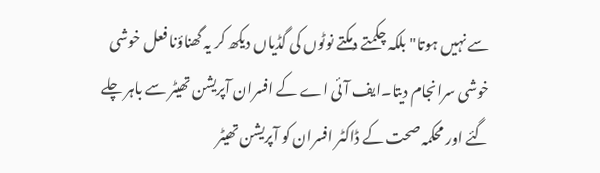سے نہیں ہوتا" بلکہ چکمتے دمکتے نوٹوں کی گڈیاں دیکھ کر یہ گھناؤنا فعل خوشی خوشی سرانجام دیتا۔ایف آئی اے کے افسران آپریشن تھیٹر سے باہر چلے گئے اور محکمہ صحت کے ڈاکٹر افسران کو آپریشن تھیٹر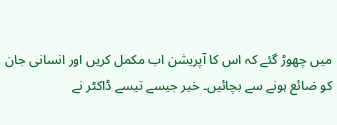میں چھوڑ گئے کہ اس کا آپریشن اب مکمل کریں اور انسانی جان کو ضائع ہونے سے بچائیں۔ خیر جیسے تیسے ڈاکٹر نے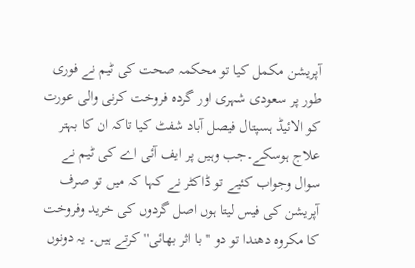آپریشن مکمل کیا تو محکمہ صحت کی ٹیم نے فوری طور پر سعودی شہری اور گردہ فروخت کرنی والی عورت کو الائیڈ ہسپتال فیصل آباد شفٹ کیا تاکہ ان کا بہتر علاج ہوسکے۔جب وہیں پر ایف آئی اے کی ٹیم نے سوال وجواب کئیے تو ڈاکٹر نے کہا کہ میں تو صرف آپریشن کی فیس لیتا ہوں اصل گردوں کی خرید وفروخت کا مکروہ دھندا تو دو ''با اثر بھائی'' کرتے ہیں۔ یہ دونوں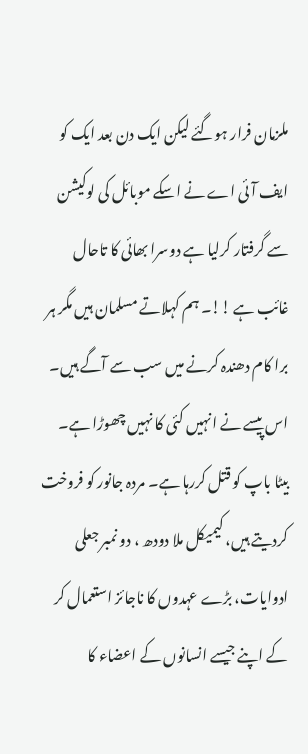ملزمان فرار ہوگئے لیکن ایک دن بعد ایک کو ایف آئی اے نے اسکے موبائل کی لوکیشن سے گرفتار کرلیا ہے دوسرا بھائی کا تاحال غائب ہے !!۔ ہم کہلاتے مسلمان ہیں مگر ہر برا کام دھندہ کرنے میں سب سے آگے ہیں۔ اس پیسے نے انہیں کئی کا نہیں چھوڑا ہے۔ بیٹا باپ کو قتل کررہا ہے۔ مردہ جانور کو فروخت کردیتے ہیں، کیمیکل ملا دودھ ، دو نمبر جعلی ادوایات، بڑے عہدوں کا ناجائز استعمال کر کے اپنے جیسے انسانوں کے اعضاء کا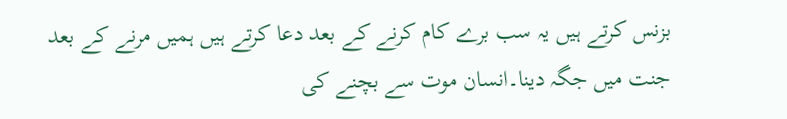بزنس کرتے ہیں یہ سب برے کام کرنے کے بعد دعا کرتے ہیں ہمیں مرنے کے بعد جنت میں جگہ دینا۔انسان موت سے بچنے کی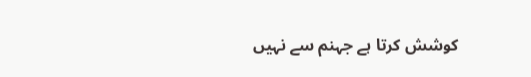کوشش کرتا ہے جہنم سے نہیں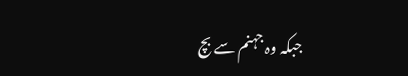جبکہ وہ جہنم سے بچ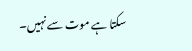سکتا ہے موت سے نہیں۔